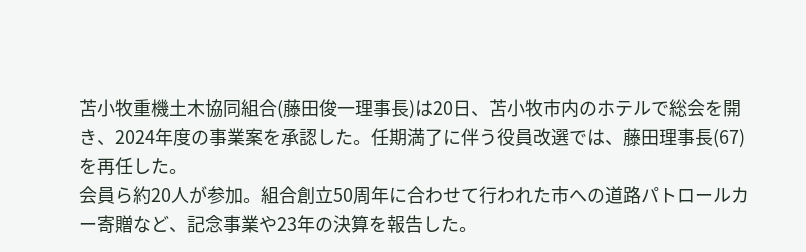苫小牧重機土木協同組合(藤田俊一理事長)は20日、苫小牧市内のホテルで総会を開き、2024年度の事業案を承認した。任期満了に伴う役員改選では、藤田理事長(67)を再任した。
会員ら約20人が参加。組合創立50周年に合わせて行われた市への道路パトロールカー寄贈など、記念事業や23年の決算を報告した。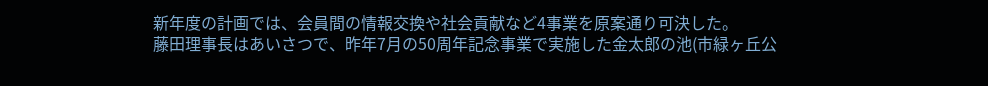新年度の計画では、会員間の情報交換や社会貢献など4事業を原案通り可決した。
藤田理事長はあいさつで、昨年7月の50周年記念事業で実施した金太郎の池(市緑ヶ丘公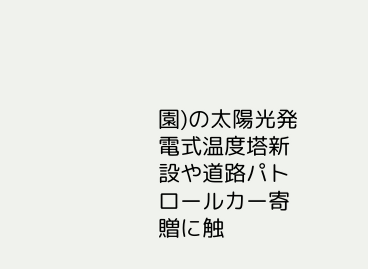園)の太陽光発電式温度塔新設や道路パトロールカー寄贈に触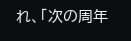れ、「次の周年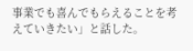事業でも喜んでもらえることを考えていきたい」と話した。